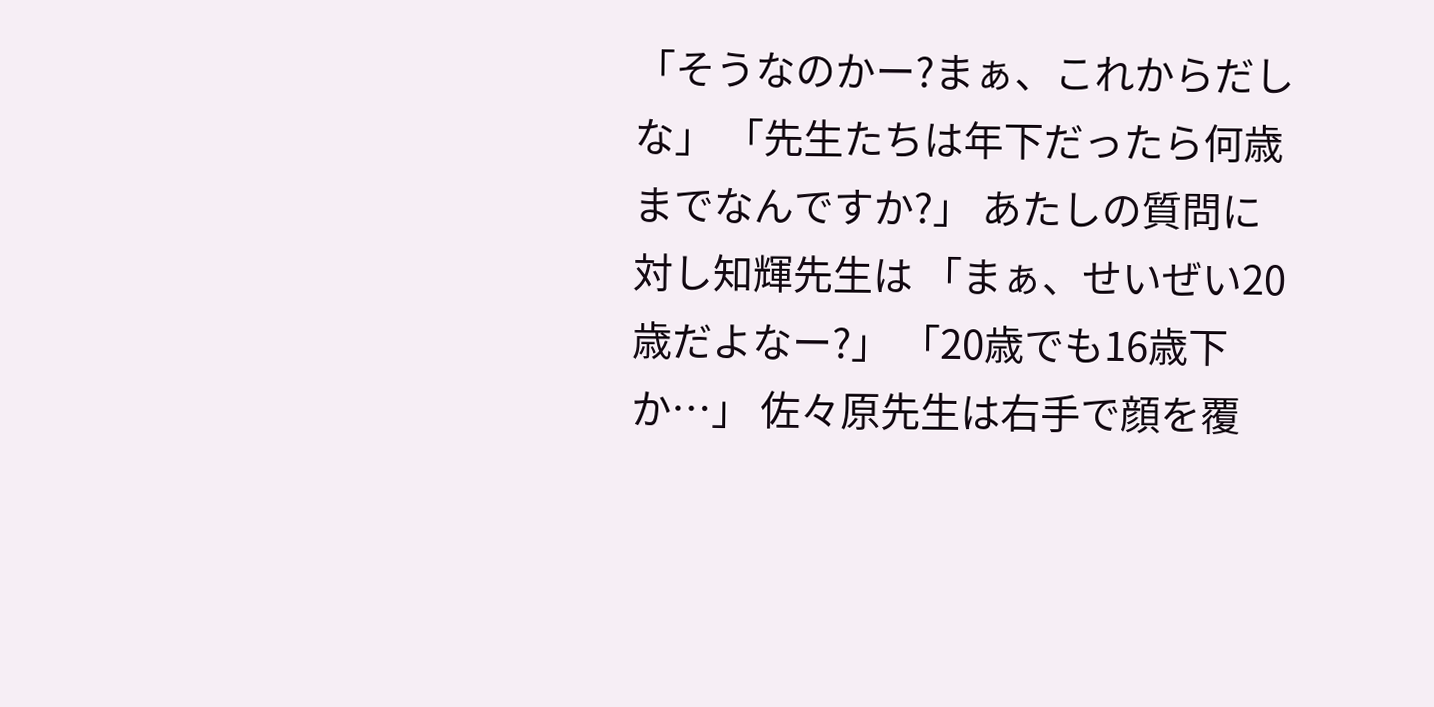「そうなのかー?まぁ、これからだしな」 「先生たちは年下だったら何歳までなんですか?」 あたしの質問に対し知輝先生は 「まぁ、せいぜい20歳だよなー?」 「20歳でも16歳下か…」 佐々原先生は右手で顔を覆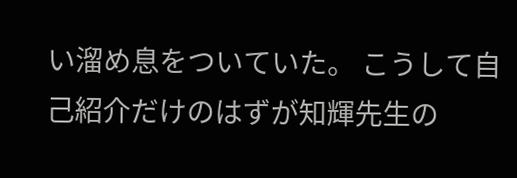い溜め息をついていた。 こうして自己紹介だけのはずが知輝先生の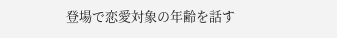登場で恋愛対象の年齢を話す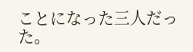ことになった三人だった。